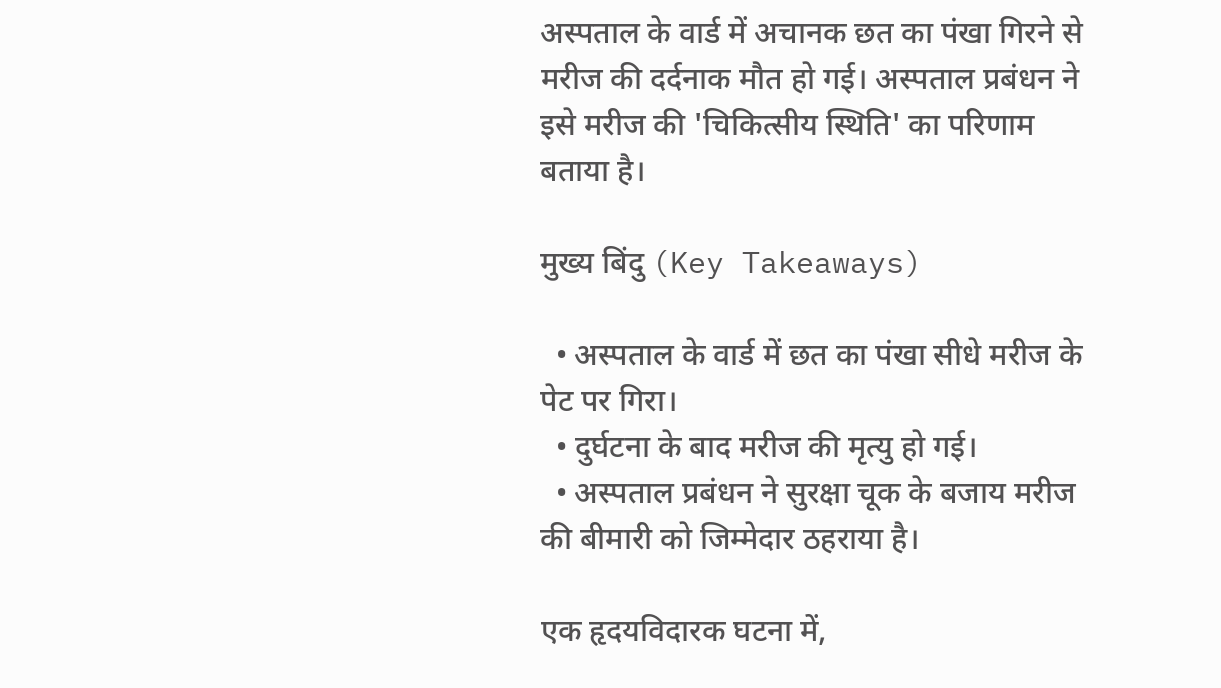अस्पताल के वार्ड में अचानक छत का पंखा गिरने से मरीज की दर्दनाक मौत हो गई। अस्पताल प्रबंधन ने इसे मरीज की 'चिकित्सीय स्थिति' का परिणाम बताया है।

मुख्य बिंदु (Key Takeaways)

  • अस्पताल के वार्ड में छत का पंखा सीधे मरीज के पेट पर गिरा।
  • दुर्घटना के बाद मरीज की मृत्यु हो गई।
  • अस्पताल प्रबंधन ने सुरक्षा चूक के बजाय मरीज की बीमारी को जिम्मेदार ठहराया है।

एक हृदयविदारक घटना में,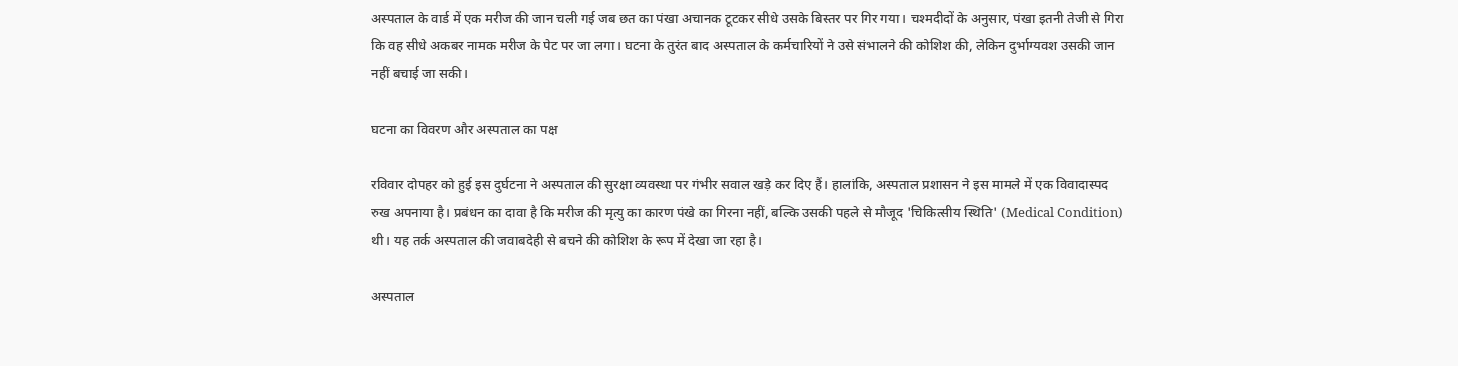अस्पताल के वार्ड में एक मरीज की जान चली गई जब छत का पंखा अचानक टूटकर सीधे उसके बिस्तर पर गिर गया। चश्मदीदों के अनुसार, पंखा इतनी तेजी से गिरा कि वह सीधे अकबर नामक मरीज के पेट पर जा लगा। घटना के तुरंत बाद अस्पताल के कर्मचारियों ने उसे संभालने की कोशिश की, लेकिन दुर्भाग्यवश उसकी जान नहीं बचाई जा सकी।

घटना का विवरण और अस्पताल का पक्ष

रविवार दोपहर को हुई इस दुर्घटना ने अस्पताल की सुरक्षा व्यवस्था पर गंभीर सवाल खड़े कर दिए हैं। हालांकि, अस्पताल प्रशासन ने इस मामले में एक विवादास्पद रुख अपनाया है। प्रबंधन का दावा है कि मरीज की मृत्यु का कारण पंखे का गिरना नहीं, बल्कि उसकी पहले से मौजूद 'चिकित्सीय स्थिति' (Medical Condition) थी। यह तर्क अस्पताल की जवाबदेही से बचने की कोशिश के रूप में देखा जा रहा है।

अस्पताल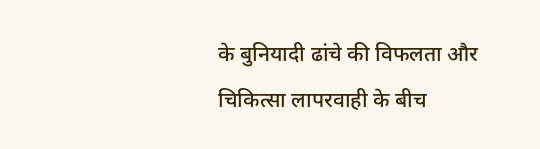के बुनियादी ढांचे की विफलता और चिकित्सा लापरवाही के बीच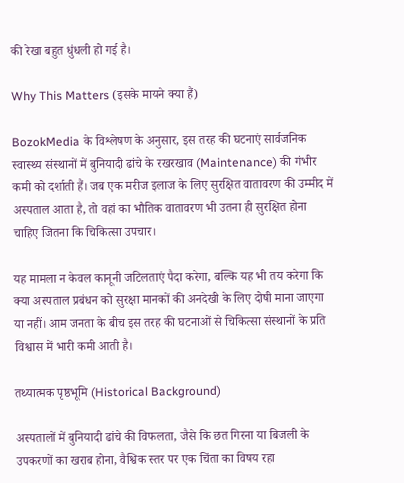की रेखा बहुत धुंधली हो गई है।

Why This Matters (इसके मायने क्या हैं)

BozokMedia के विश्लेषण के अनुसार, इस तरह की घटनाएं सार्वजनिक स्वास्थ्य संस्थानों में बुनियादी ढांचे के रखरखाव (Maintenance) की गंभीर कमी को दर्शाती हैं। जब एक मरीज इलाज के लिए सुरक्षित वातावरण की उम्मीद में अस्पताल आता है, तो वहां का भौतिक वातावरण भी उतना ही सुरक्षित होना चाहिए जितना कि चिकित्सा उपचार।

यह मामला न केवल कानूनी जटिलताएं पैदा करेगा, बल्कि यह भी तय करेगा कि क्या अस्पताल प्रबंधन को सुरक्षा मानकों की अनदेखी के लिए दोषी माना जाएगा या नहीं। आम जनता के बीच इस तरह की घटनाओं से चिकित्सा संस्थानों के प्रति विश्वास में भारी कमी आती है।

तथ्यात्मक पृष्ठभूमि (Historical Background)

अस्पतालों में बुनियादी ढांचे की विफलता, जैसे कि छत गिरना या बिजली के उपकरणों का खराब होना, वैश्विक स्तर पर एक चिंता का विषय रहा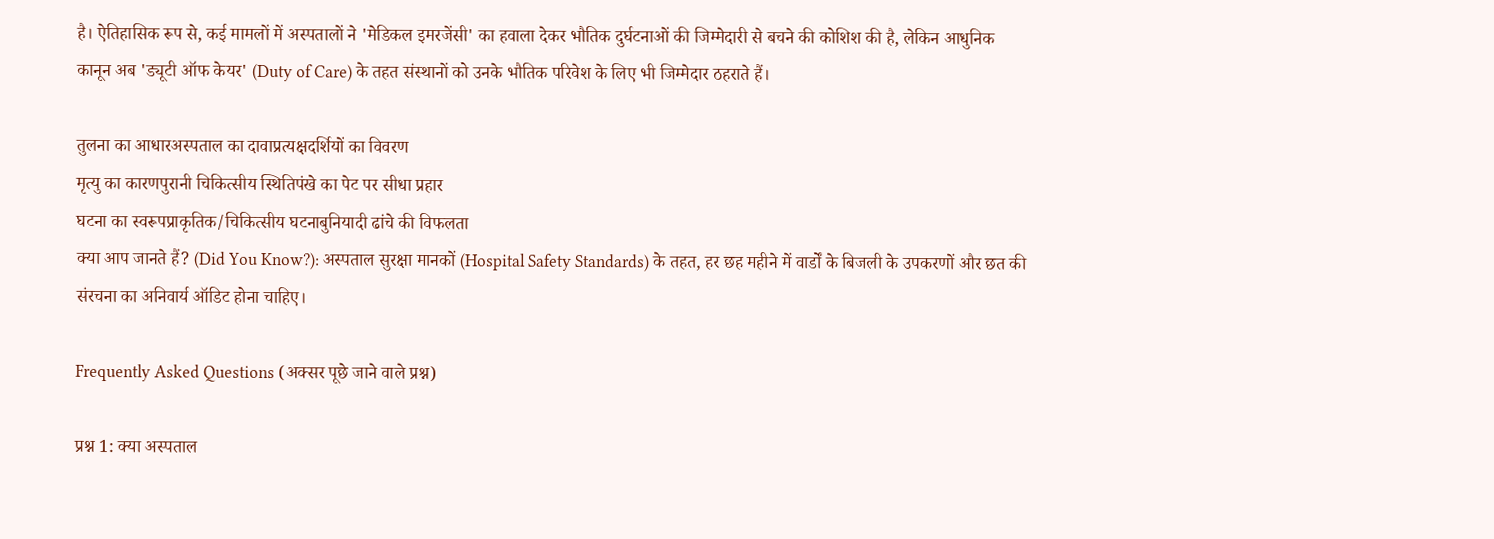है। ऐतिहासिक रूप से, कई मामलों में अस्पतालों ने 'मेडिकल इमरजेंसी' का हवाला देकर भौतिक दुर्घटनाओं की जिम्मेदारी से बचने की कोशिश की है, लेकिन आधुनिक कानून अब 'ड्यूटी ऑफ केयर' (Duty of Care) के तहत संस्थानों को उनके भौतिक परिवेश के लिए भी जिम्मेदार ठहराते हैं।

तुलना का आधारअस्पताल का दावाप्रत्यक्षदर्शियों का विवरण
मृत्यु का कारणपुरानी चिकित्सीय स्थितिपंखे का पेट पर सीधा प्रहार
घटना का स्वरूपप्राकृतिक/चिकित्सीय घटनाबुनियादी ढांचे की विफलता
क्या आप जानते हैं? (Did You Know?): अस्पताल सुरक्षा मानकों (Hospital Safety Standards) के तहत, हर छह महीने में वार्डों के बिजली के उपकरणों और छत की संरचना का अनिवार्य ऑडिट होना चाहिए।

Frequently Asked Questions (अक्सर पूछे जाने वाले प्रश्न)

प्रश्न 1: क्या अस्पताल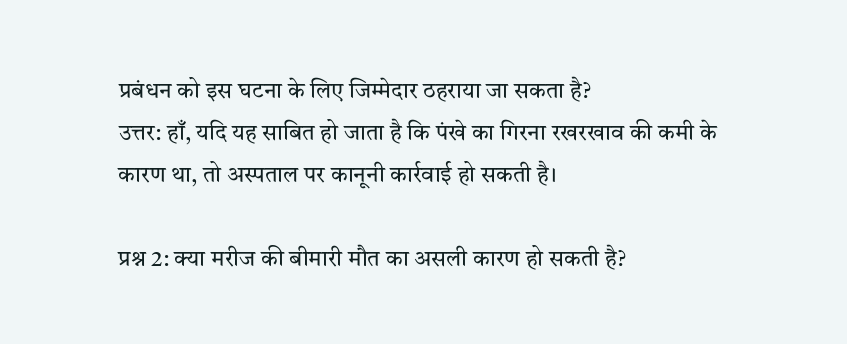प्रबंधन को इस घटना के लिए जिम्मेदार ठहराया जा सकता है?
उत्तर: हाँ, यदि यह साबित हो जाता है कि पंखे का गिरना रखरखाव की कमी के कारण था, तो अस्पताल पर कानूनी कार्रवाई हो सकती है।

प्रश्न 2: क्या मरीज की बीमारी मौत का असली कारण हो सकती है?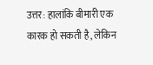उत्तर: हालांकि बीमारी एक कारक हो सकती है, लेकिन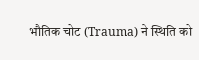भौतिक चोट (Trauma) ने स्थिति को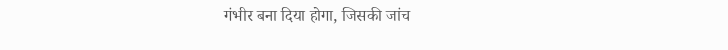गंभीर बना दिया होगा, जिसकी जांच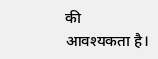की आवश्यकता है।